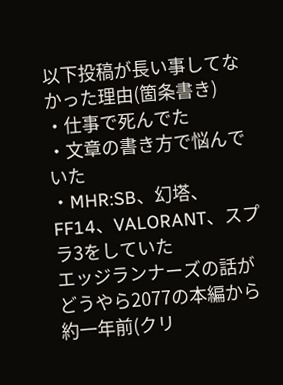以下投稿が長い事してなかった理由(箇条書き)
・仕事で死んでた
・文章の書き方で悩んでいた
・MHR:SB、幻塔、FF14、VALORANT、スプラ3をしていた
エッジランナーズの話がどうやら2077の本編から約一年前(クリ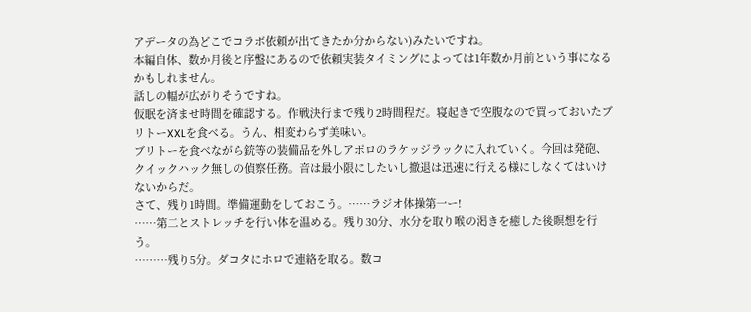アデータの為どこでコラボ依頼が出てきたか分からない)みたいですね。
本編自体、数か月後と序盤にあるので依頼実装タイミングによっては1年数か月前という事になるかもしれません。
話しの幅が広がりそうですね。
仮眠を済ませ時間を確認する。作戦決行まで残り2時間程だ。寝起きで空腹なので買っておいたブリトーXXLを食べる。うん、相変わらず美味い。
ブリトーを食べながら銃等の装備品を外しアポロのラケッジラックに入れていく。今回は発砲、クイックハック無しの偵察任務。音は最小限にしたいし撤退は迅速に行える様にしなくてはいけないからだ。
さて、残り1時間。準備運動をしておこう。……ラジオ体操第一ー!
……第二とストレッチを行い体を温める。残り30分、水分を取り喉の渇きを癒した後瞑想を行う。
………残り5分。ダコタにホロで連絡を取る。数コ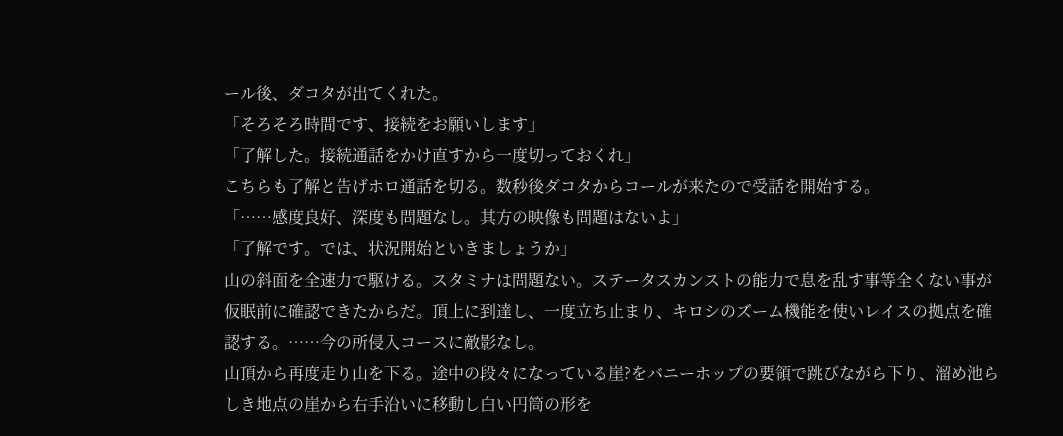ール後、ダコタが出てくれた。
「そろそろ時間です、接続をお願いします」
「了解した。接続通話をかけ直すから一度切っておくれ」
こちらも了解と告げホロ通話を切る。数秒後ダコタからコールが来たので受話を開始する。
「……感度良好、深度も問題なし。其方の映像も問題はないよ」
「了解です。では、状況開始といきましょうか」
山の斜面を全速力で駆ける。スタミナは問題ない。ステータスカンストの能力で息を乱す事等全くない事が仮眠前に確認できたからだ。頂上に到達し、一度立ち止まり、キロシのズーム機能を使いレイスの拠点を確認する。……今の所侵入コースに敵影なし。
山頂から再度走り山を下る。途中の段々になっている崖?をバニーホップの要領で跳びながら下り、溜め池らしき地点の崖から右手沿いに移動し白い円筒の形を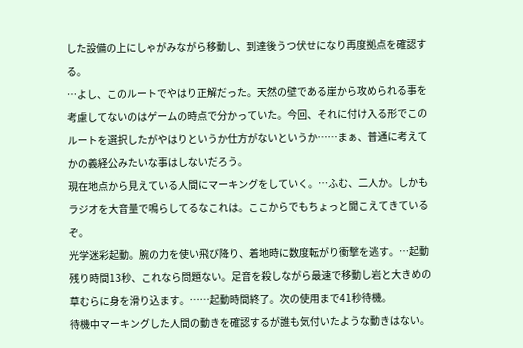した設備の上にしゃがみながら移動し、到達後うつ伏せになり再度拠点を確認する。
…よし、このルートでやはり正解だった。天然の壁である崖から攻められる事を考慮してないのはゲームの時点で分かっていた。今回、それに付け入る形でこのルートを選択したがやはりというか仕方がないというか……まぁ、普通に考えてかの義経公みたいな事はしないだろう。
現在地点から見えている人間にマーキングをしていく。…ふむ、二人か。しかもラジオを大音量で鳴らしてるなこれは。ここからでもちょっと聞こえてきているぞ。
光学迷彩起動。腕の力を使い飛び降り、着地時に数度転がり衝撃を逃す。…起動残り時間13秒、これなら問題ない。足音を殺しながら最速で移動し岩と大きめの草むらに身を滑り込ます。……起動時間終了。次の使用まで41秒待機。
待機中マーキングした人間の動きを確認するが誰も気付いたような動きはない。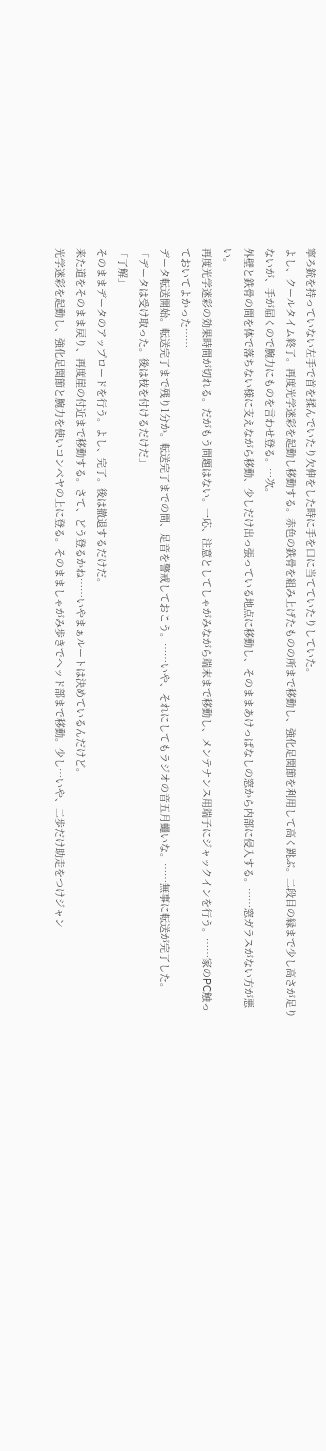寧ろ銃を持っていない左手で首を揉んでいたり欠伸をした時に手を口に当てていたりしていた。
よし、クールタイム終了。再度光学迷彩を起動し移動する。赤色の鉄骨を組み上げたものの所まで移動し、強化足関節を利用して高く跳ぶ。二段目の縁まで少し高さが足りないが、手が届くので腕力にものを言わせ登る。…次。
外壁と鉄骨の間を体で落ちない様に支えながら移動、少しだけ出っ張っている地点に移動し、そのままあけっぱなしの窓から内部に侵入する。……窓ガラスがない方が悪い。
再度光学迷彩の効果時間が切れる。だがもう問題はない。一応、注意としてしゃがみながら端末まで移動し、メンテナンス用端子にジャックインを行う。……家のPC触っておいてよかった……
データ転送開始。転送完了まで残り1分か。転送完了までの間、足音を警戒しておこう。……いや、それにしてもラジオの音五月蠅いな。……無事に転送が完了した。
「データは受け取った。後は枝を付けるだけだ」
「了解」
そのままデータのアップロードを行う。よし、完了。後は撤退するだけだ。
来た道をそのまま戻り、再度崖の付近まで移動する。さて、どう登るかね……いやまぁルートは決めているんだけど。
光学迷彩を起動し、強化足関節と腕力を使いコンベヤの上に登る。そのまましゃがみ歩きでヘッド部まで移動。少し…いや、二歩だけ助走をつけジャン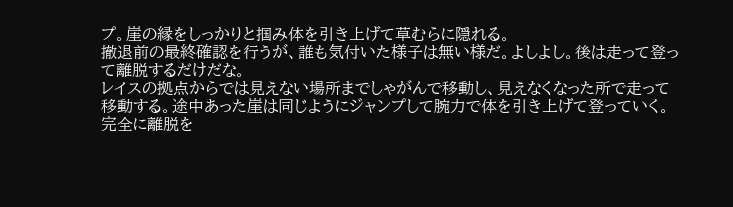プ。崖の縁をしっかりと掴み体を引き上げて草むらに隠れる。
撤退前の最終確認を行うが、誰も気付いた様子は無い様だ。よしよし。後は走って登って離脱するだけだな。
レイスの拠点からでは見えない場所までしゃがんで移動し、見えなくなった所で走って移動する。途中あった崖は同じようにジャンプして腕力で体を引き上げて登っていく。
完全に離脱を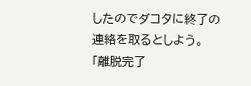したのでダコタに終了の連絡を取るとしよう。
「離脱完了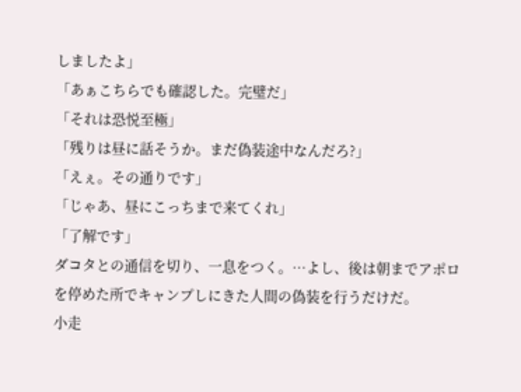しましたよ」
「あぁこちらでも確認した。完璧だ」
「それは恐悦至極」
「残りは昼に話そうか。まだ偽装途中なんだろ?」
「えぇ。その通りです」
「じゃあ、昼にこっちまで来てくれ」
「了解です」
ダコタとの通信を切り、一息をつく。…よし、後は朝までアポロを停めた所でキャンプしにきた人間の偽装を行うだけだ。
小走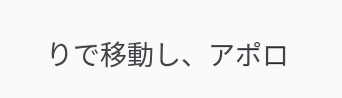りで移動し、アポロ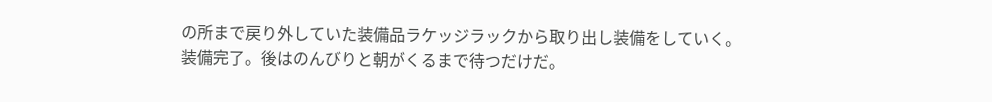の所まで戻り外していた装備品ラケッジラックから取り出し装備をしていく。
装備完了。後はのんびりと朝がくるまで待つだけだ。